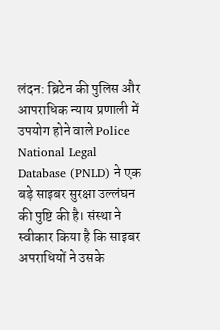लंदन: ब्रिटेन की पुलिस और आपराधिक न्याय प्रणाली में उपयोग होने वाले Police National Legal Database (PNLD) ने एक बड़े साइबर सुरक्षा उल्लंघन की पुष्टि की है। संस्था ने स्वीकार किया है कि साइबर अपराधियों ने उसके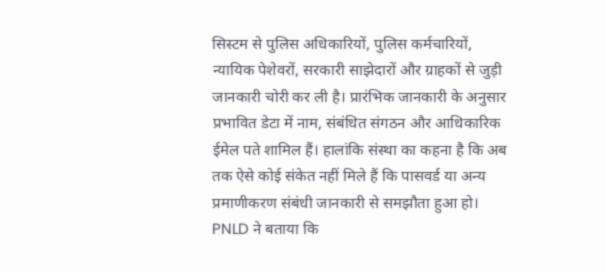सिस्टम से पुलिस अधिकारियों, पुलिस कर्मचारियों, न्यायिक पेशेवरों, सरकारी साझेदारों और ग्राहकों से जुड़ी जानकारी चोरी कर ली है। प्रारंभिक जानकारी के अनुसार प्रभावित डेटा में नाम, संबंधित संगठन और आधिकारिक ईमेल पते शामिल हैं। हालांकि संस्था का कहना है कि अब तक ऐसे कोई संकेत नहीं मिले हैं कि पासवर्ड या अन्य प्रमाणीकरण संबंधी जानकारी से समझौता हुआ हो।
PNLD ने बताया कि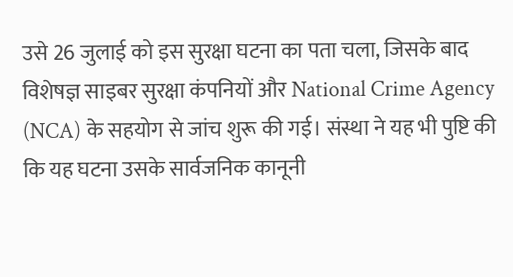उसे 26 जुलाई को इस सुरक्षा घटना का पता चला, जिसके बाद विशेषज्ञ साइबर सुरक्षा कंपनियों और National Crime Agency (NCA) के सहयोग से जांच शुरू की गई। संस्था ने यह भी पुष्टि की कि यह घटना उसके सार्वजनिक कानूनी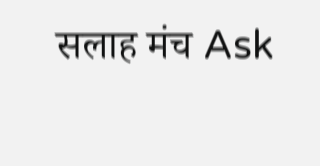सलाह मंच Ask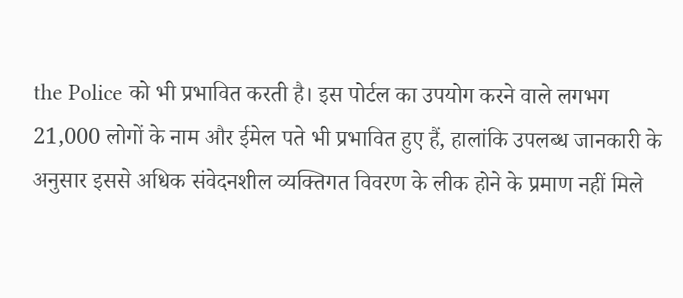the Police को भी प्रभावित करती है। इस पोर्टल का उपयोग करने वाले लगभग 21,000 लोगों के नाम और ईमेल पते भी प्रभावित हुए हैं, हालांकि उपलब्ध जानकारी के अनुसार इससे अधिक संवेदनशील व्यक्तिगत विवरण के लीक होने के प्रमाण नहीं मिले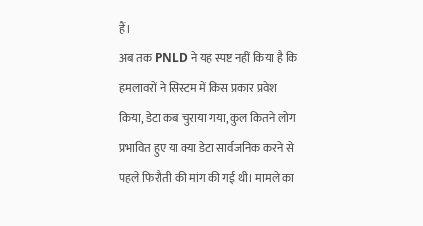हैं।
अब तक PNLD ने यह स्पष्ट नहीं किया है कि हमलावरों ने सिस्टम में किस प्रकार प्रवेश किया, डेटा कब चुराया गया, कुल कितने लोग प्रभावित हुए या क्या डेटा सार्वजनिक करने से पहले फिरौती की मांग की गई थी। मामले का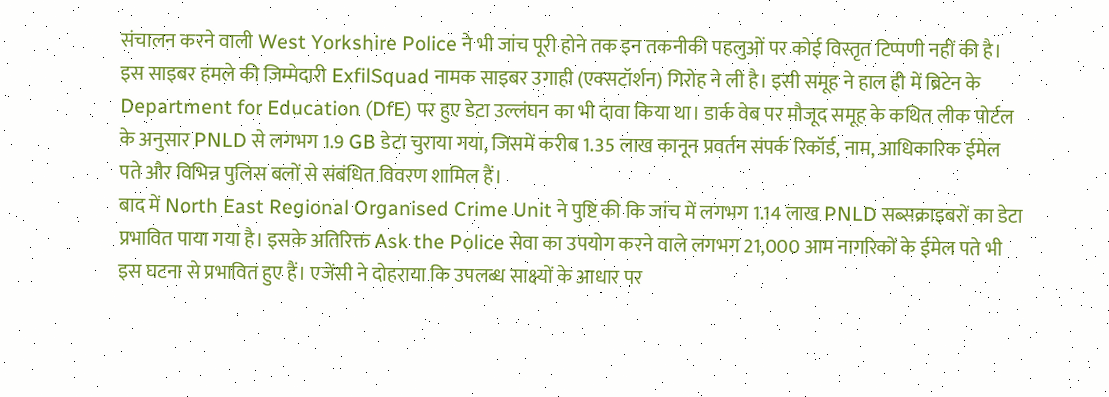संचालन करने वाली West Yorkshire Police ने भी जांच पूरी होने तक इन तकनीकी पहलुओं पर कोई विस्तृत टिप्पणी नहीं की है।
इस साइबर हमले की जिम्मेदारी ExfilSquad नामक साइबर उगाही (एक्सटॉर्शन) गिरोह ने ली है। इसी समूह ने हाल ही में ब्रिटेन के Department for Education (DfE) पर हुए डेटा उल्लंघन का भी दावा किया था। डार्क वेब पर मौजूद समूह के कथित लीक पोर्टल के अनुसार PNLD से लगभग 1.9 GB डेटा चुराया गया, जिसमें करीब 1.35 लाख कानून प्रवर्तन संपर्क रिकॉर्ड, नाम, आधिकारिक ईमेल पते और विभिन्न पुलिस बलों से संबंधित विवरण शामिल हैं।
बाद में North East Regional Organised Crime Unit ने पुष्टि की कि जांच में लगभग 1.14 लाख PNLD सब्सक्राइबरों का डेटा प्रभावित पाया गया है। इसके अतिरिक्त Ask the Police सेवा का उपयोग करने वाले लगभग 21,000 आम नागरिकों के ईमेल पते भी इस घटना से प्रभावित हुए हैं। एजेंसी ने दोहराया कि उपलब्ध साक्ष्यों के आधार पर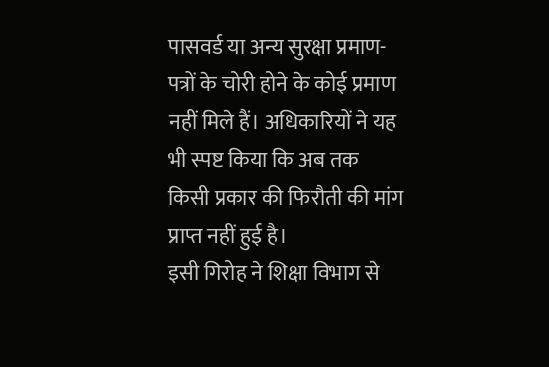पासवर्ड या अन्य सुरक्षा प्रमाण-पत्रों के चोरी होने के कोई प्रमाण नहीं मिले हैं। अधिकारियों ने यह भी स्पष्ट किया कि अब तक किसी प्रकार की फिरौती की मांग प्राप्त नहीं हुई है।
इसी गिरोह ने शिक्षा विभाग से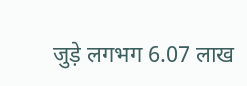जुड़े लगभग 6.07 लाख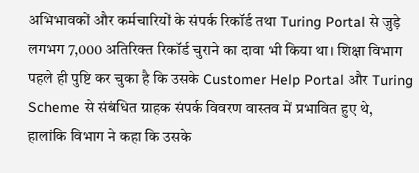अभिभावकों और कर्मचारियों के संपर्क रिकॉर्ड तथा Turing Portal से जुड़े लगभग 7,000 अतिरिक्त रिकॉर्ड चुराने का दावा भी किया था। शिक्षा विभाग पहले ही पुष्टि कर चुका है कि उसके Customer Help Portal और Turing Scheme से संबंधित ग्राहक संपर्क विवरण वास्तव में प्रभावित हुए थे, हालांकि विभाग ने कहा कि उसके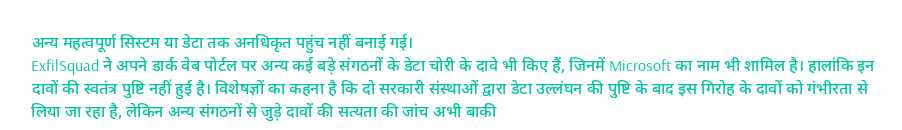अन्य महत्वपूर्ण सिस्टम या डेटा तक अनधिकृत पहुंच नहीं बनाई गई।
ExfilSquad ने अपने डार्क वेब पोर्टल पर अन्य कई बड़े संगठनों के डेटा चोरी के दावे भी किए हैं, जिनमें Microsoft का नाम भी शामिल है। हालांकि इन दावों की स्वतंत्र पुष्टि नहीं हुई है। विशेषज्ञों का कहना है कि दो सरकारी संस्थाओं द्वारा डेटा उल्लंघन की पुष्टि के बाद इस गिरोह के दावों को गंभीरता से लिया जा रहा है, लेकिन अन्य संगठनों से जुड़े दावों की सत्यता की जांच अभी बाकी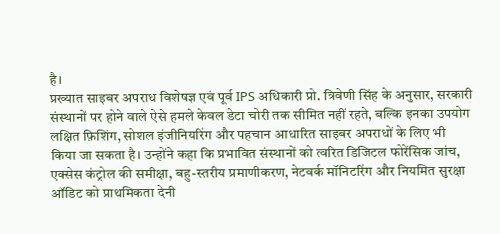है।
प्रख्यात साइबर अपराध विशेषज्ञ एवं पूर्व IPS अधिकारी प्रो. त्रिवेणी सिंह के अनुसार, सरकारी संस्थानों पर होने वाले ऐसे हमले केवल डेटा चोरी तक सीमित नहीं रहते, बल्कि इनका उपयोग लक्षित फ़िशिंग, सोशल इंजीनियरिंग और पहचान आधारित साइबर अपराधों के लिए भी किया जा सकता है। उन्होंने कहा कि प्रभावित संस्थानों को त्वरित डिजिटल फोरेंसिक जांच, एक्सेस कंट्रोल की समीक्षा, बहु-स्तरीय प्रमाणीकरण, नेटवर्क मॉनिटरिंग और नियमित सुरक्षा ऑडिट को प्राथमिकता देनी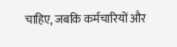चाहिए, जबकि कर्मचारियों और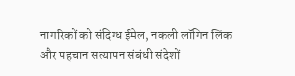नागरिकों को संदिग्ध ईमेल, नकली लॉगिन लिंक और पहचान सत्यापन संबंधी संदेशों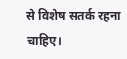से विशेष सतर्क रहना चाहिए।